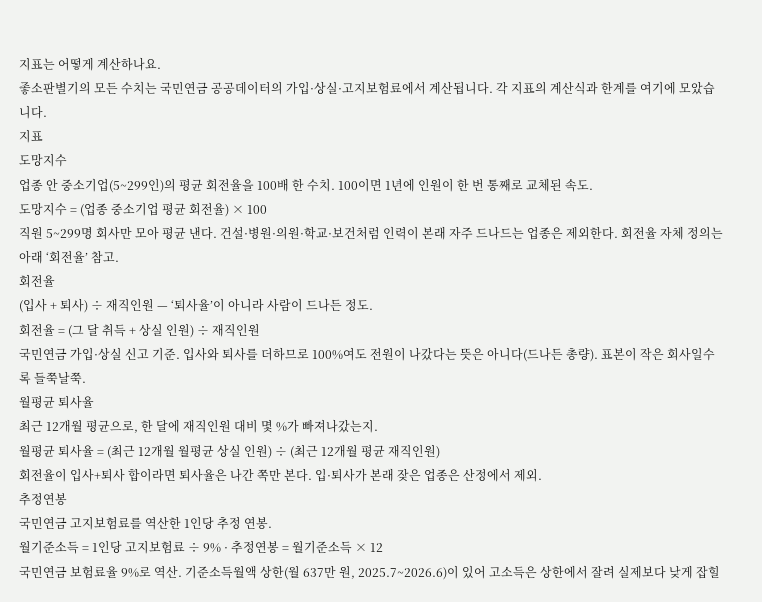지표는 어떻게 계산하나요.
좋소판별기의 모든 수치는 국민연금 공공데이터의 가입·상실·고지보험료에서 계산됩니다. 각 지표의 계산식과 한계를 여기에 모았습니다.
지표
도망지수
업종 안 중소기업(5~299인)의 평균 회전율을 100배 한 수치. 100이면 1년에 인원이 한 번 통째로 교체된 속도.
도망지수 = (업종 중소기업 평균 회전율) × 100
직원 5~299명 회사만 모아 평균 낸다. 건설·병원·의원·학교·보건처럼 인력이 본래 자주 드나드는 업종은 제외한다. 회전율 자체 정의는 아래 ‘회전율’ 참고.
회전율
(입사 + 퇴사) ÷ 재직인원 — ‘퇴사율’이 아니라 사람이 드나든 정도.
회전율 = (그 달 취득 + 상실 인원) ÷ 재직인원
국민연금 가입·상실 신고 기준. 입사와 퇴사를 더하므로 100%여도 전원이 나갔다는 뜻은 아니다(드나든 총량). 표본이 작은 회사일수록 들쭉날쭉.
월평균 퇴사율
최근 12개월 평균으로, 한 달에 재직인원 대비 몇 %가 빠져나갔는지.
월평균 퇴사율 = (최근 12개월 월평균 상실 인원) ÷ (최근 12개월 평균 재직인원)
회전율이 입사+퇴사 합이라면 퇴사율은 나간 쪽만 본다. 입·퇴사가 본래 잦은 업종은 산정에서 제외.
추정연봉
국민연금 고지보험료를 역산한 1인당 추정 연봉.
월기준소득 = 1인당 고지보험료 ÷ 9% · 추정연봉 = 월기준소득 × 12
국민연금 보험료율 9%로 역산. 기준소득월액 상한(월 637만 원, 2025.7~2026.6)이 있어 고소득은 상한에서 잘려 실제보다 낮게 잡힐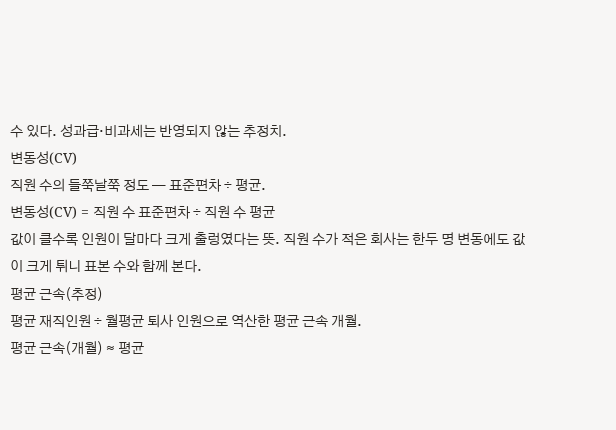수 있다. 성과급·비과세는 반영되지 않는 추정치.
변동성(CV)
직원 수의 들쭉날쭉 정도 — 표준편차 ÷ 평균.
변동성(CV) = 직원 수 표준편차 ÷ 직원 수 평균
값이 클수록 인원이 달마다 크게 출렁였다는 뜻. 직원 수가 적은 회사는 한두 명 변동에도 값이 크게 튀니 표본 수와 함께 본다.
평균 근속(추정)
평균 재직인원 ÷ 월평균 퇴사 인원으로 역산한 평균 근속 개월.
평균 근속(개월) ≈ 평균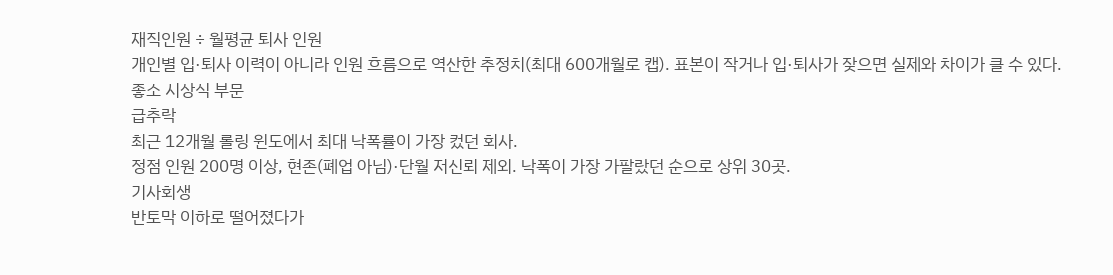재직인원 ÷ 월평균 퇴사 인원
개인별 입·퇴사 이력이 아니라 인원 흐름으로 역산한 추정치(최대 600개월로 캡). 표본이 작거나 입·퇴사가 잦으면 실제와 차이가 클 수 있다.
좋소 시상식 부문
급추락
최근 12개월 롤링 윈도에서 최대 낙폭률이 가장 컸던 회사.
정점 인원 200명 이상, 현존(폐업 아님)·단월 저신뢰 제외. 낙폭이 가장 가팔랐던 순으로 상위 30곳.
기사회생
반토막 이하로 떨어졌다가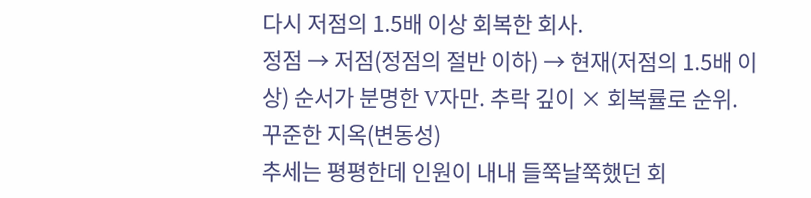다시 저점의 1.5배 이상 회복한 회사.
정점 → 저점(정점의 절반 이하) → 현재(저점의 1.5배 이상) 순서가 분명한 V자만. 추락 깊이 × 회복률로 순위.
꾸준한 지옥(변동성)
추세는 평평한데 인원이 내내 들쭉날쭉했던 회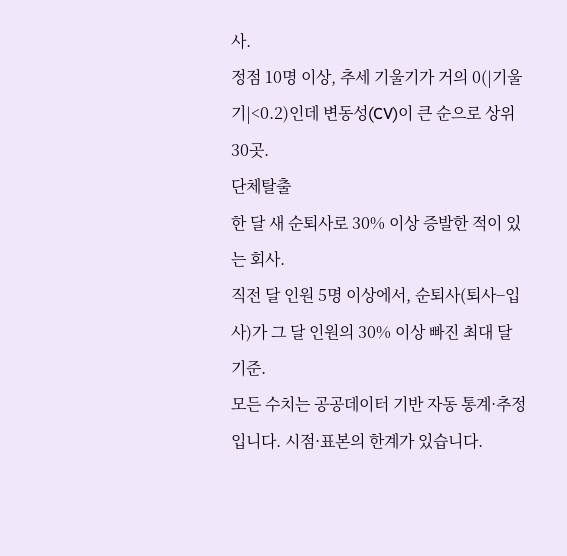사.
정점 10명 이상, 추세 기울기가 거의 0(|기울기|<0.2)인데 변동성(CV)이 큰 순으로 상위 30곳.
단체탈출
한 달 새 순퇴사로 30% 이상 증발한 적이 있는 회사.
직전 달 인원 5명 이상에서, 순퇴사(퇴사−입사)가 그 달 인원의 30% 이상 빠진 최대 달 기준.
모든 수치는 공공데이터 기반 자동 통계·추정입니다. 시점·표본의 한계가 있습니다.